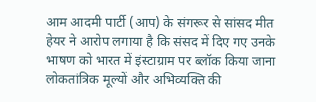आम आदमी पार्टी (आप) के संगरूर से सांसद मीत हेयर ने आरोप लगाया है कि संसद में दिए गए उनके भाषण को भारत में इंस्टाग्राम पर ब्लॉक किया जाना लोकतांत्रिक मूल्यों और अभिव्यक्ति की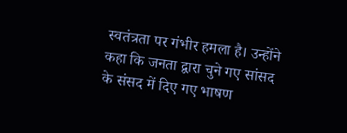स्वतंत्रता पर गंभीर हमला है। उन्होंने कहा कि जनता द्वारा चुने गए सांसद के संसद में दिए गए भाषण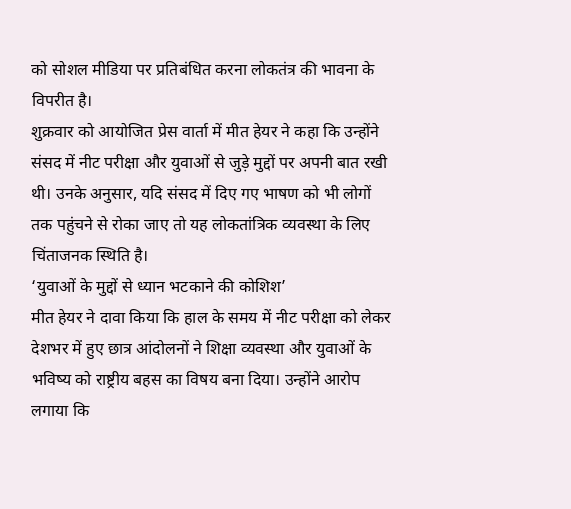को सोशल मीडिया पर प्रतिबंधित करना लोकतंत्र की भावना के विपरीत है।
शुक्रवार को आयोजित प्रेस वार्ता में मीत हेयर ने कहा कि उन्होंने संसद में नीट परीक्षा और युवाओं से जुड़े मुद्दों पर अपनी बात रखी थी। उनके अनुसार, यदि संसद में दिए गए भाषण को भी लोगों तक पहुंचने से रोका जाए तो यह लोकतांत्रिक व्यवस्था के लिए चिंताजनक स्थिति है।
‘युवाओं के मुद्दों से ध्यान भटकाने की कोशिश’
मीत हेयर ने दावा किया कि हाल के समय में नीट परीक्षा को लेकर देशभर में हुए छात्र आंदोलनों ने शिक्षा व्यवस्था और युवाओं के भविष्य को राष्ट्रीय बहस का विषय बना दिया। उन्होंने आरोप लगाया कि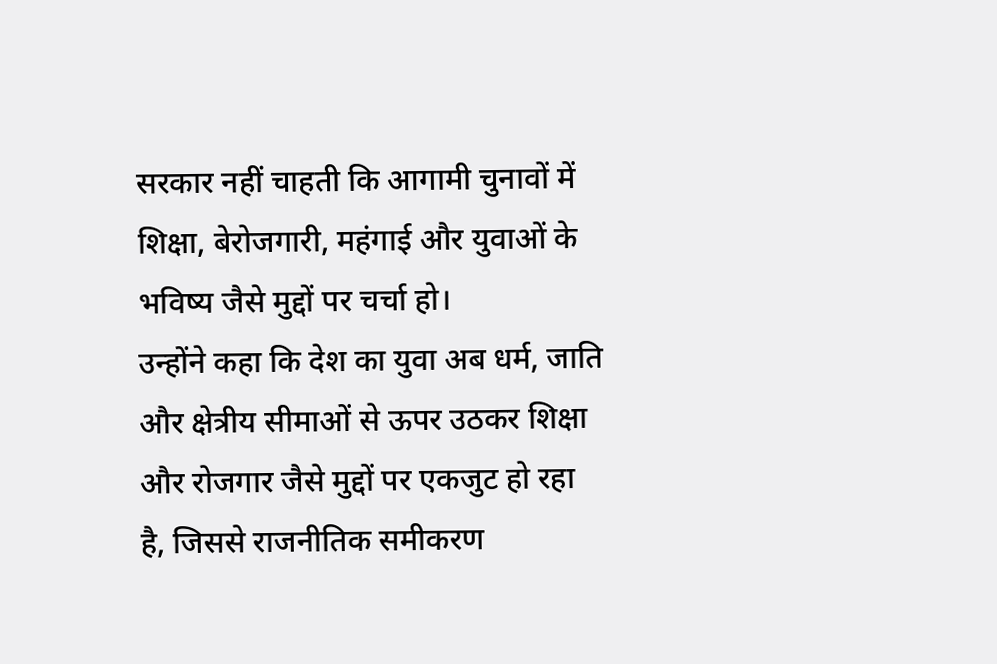सरकार नहीं चाहती कि आगामी चुनावों में शिक्षा, बेरोजगारी, महंगाई और युवाओं के भविष्य जैसे मुद्दों पर चर्चा हो।
उन्होंने कहा कि देश का युवा अब धर्म, जाति और क्षेत्रीय सीमाओं से ऊपर उठकर शिक्षा और रोजगार जैसे मुद्दों पर एकजुट हो रहा है, जिससे राजनीतिक समीकरण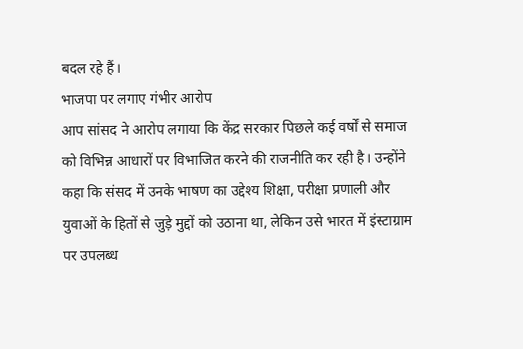बदल रहे हैं।
भाजपा पर लगाए गंभीर आरोप
आप सांसद ने आरोप लगाया कि केंद्र सरकार पिछले कई वर्षों से समाज को विभिन्न आधारों पर विभाजित करने की राजनीति कर रही है। उन्होंने कहा कि संसद में उनके भाषण का उद्देश्य शिक्षा, परीक्षा प्रणाली और युवाओं के हितों से जुड़े मुद्दों को उठाना था, लेकिन उसे भारत में इंस्टाग्राम पर उपलब्ध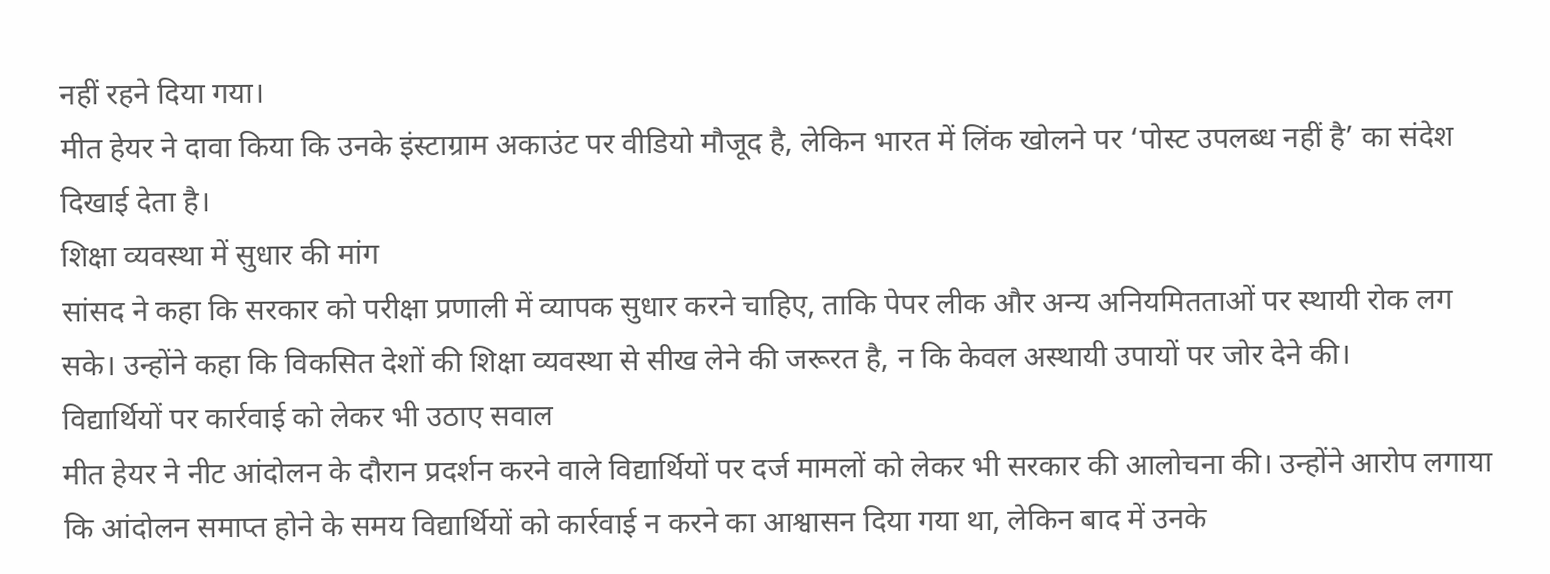नहीं रहने दिया गया।
मीत हेयर ने दावा किया कि उनके इंस्टाग्राम अकाउंट पर वीडियो मौजूद है, लेकिन भारत में लिंक खोलने पर ‘पोस्ट उपलब्ध नहीं है’ का संदेश दिखाई देता है।
शिक्षा व्यवस्था में सुधार की मांग
सांसद ने कहा कि सरकार को परीक्षा प्रणाली में व्यापक सुधार करने चाहिए, ताकि पेपर लीक और अन्य अनियमितताओं पर स्थायी रोक लग सके। उन्होंने कहा कि विकसित देशों की शिक्षा व्यवस्था से सीख लेने की जरूरत है, न कि केवल अस्थायी उपायों पर जोर देने की।
विद्यार्थियों पर कार्रवाई को लेकर भी उठाए सवाल
मीत हेयर ने नीट आंदोलन के दौरान प्रदर्शन करने वाले विद्यार्थियों पर दर्ज मामलों को लेकर भी सरकार की आलोचना की। उन्होंने आरोप लगाया कि आंदोलन समाप्त होने के समय विद्यार्थियों को कार्रवाई न करने का आश्वासन दिया गया था, लेकिन बाद में उनके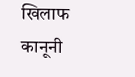खिलाफ कानूनी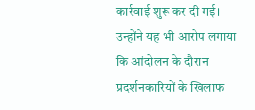कार्रवाई शुरू कर दी गई।
उन्होंने यह भी आरोप लगाया कि आंदोलन के दौरान प्रदर्शनकारियों के खिलाफ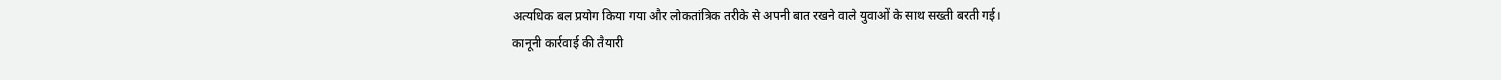अत्यधिक बल प्रयोग किया गया और लोकतांत्रिक तरीके से अपनी बात रखने वाले युवाओं के साथ सख्ती बरती गई।
कानूनी कार्रवाई की तैयारी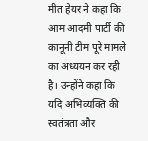मीत हेयर ने कहा कि आम आदमी पार्टी की कानूनी टीम पूरे मामले का अध्ययन कर रही है। उन्होंने कहा कि यदि अभिव्यक्ति की स्वतंत्रता और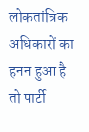लोकतांत्रिक अधिकारों का हनन हुआ है तो पार्टी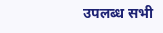उपलब्ध सभी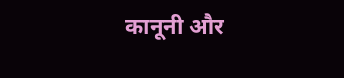कानूनी और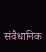संवैधानिक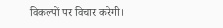विकल्पों पर विचार करेगी।